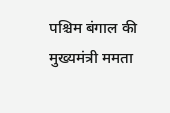पश्चिम बंगाल की मुख्यमंत्री ममता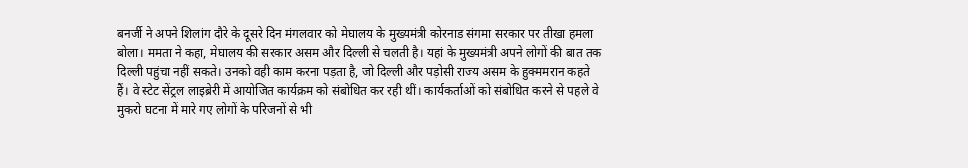बनर्जी ने अपने शिलांग दौरे के दूसरे दिन मंगलवार को मेघालय के मुख्यमंत्री कोरनाड संगमा सरकार पर तीखा हमला बोला। ममता ने कहा, मेघालय की सरकार असम और दिल्ली से चलती है। यहां के मुख्यमंत्री अपने लोगों की बात तक दिल्ली पहुंचा नहीं सकते। उनको वही काम करना पड़ता है, जो दिल्ली और पड़ोसी राज्य असम के हुक्ममरान कहते हैं। वे स्टेट सेंट्रल लाइब्रेरी में आयोजित कार्यक्रम को संबोधित कर रही थीं। कार्यकर्ताओं को संबोधित करने से पहले वे मुकरो घटना में मारे गए लोगों के परिजनों से भी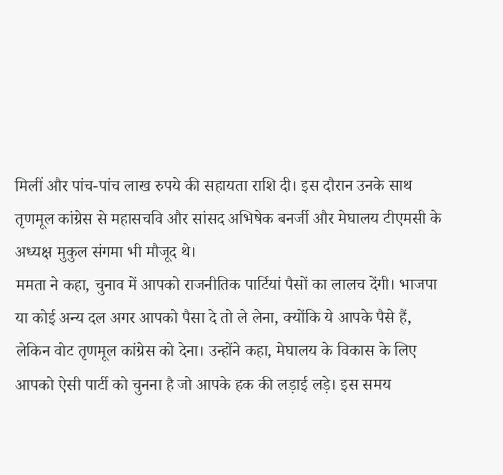मिलीं और पांच-पांच लाख रुपये की सहायता राशि दी। इस दौरान उनके साथ तृणमूल कांग्रेस से महासचवि और सांसद अभिषेक बनर्जी और मेघालय टीएमसी के अध्यक्ष मुकुल संगमा भी मौजूद थे।
ममता ने कहा, चुनाव में आपको राजनीतिक पार्टियां पैसों का लालच देंगी। भाजपा या कोई अन्य दल अगर आपको पैसा दे तो ले लेना, क्योंकि ये आपके पैसे हैं, लेकिन वोट तृणमूल कांग्रेस को देना। उन्होंने कहा, मेघालय के विकास के लिए आपको ऐसी पार्टी को चुनना है जो आपके हक की लड़ाई लड़े। इस समय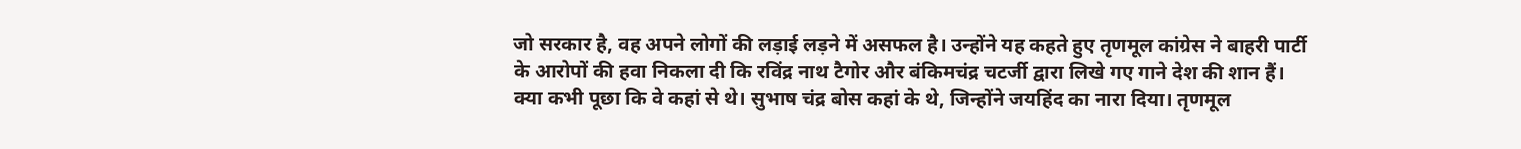जो सरकार है, वह अपने लोगों की लड़ाई लड़ने में असफल है। उन्होंने यह कहते हुए तृणमूल कांग्रेस ने बाहरी पार्टी के आरोपों की हवा निकला दी कि रविंद्र नाथ टैगोर और बंकिमचंद्र चटर्जी द्वारा लिखे गए गाने देश की शान हैं। क्या कभी पूछा कि वे कहां से थे। सुभाष चंद्र बोस कहां के थे, जिन्होंने जयहिंद का नारा दिया। तृणमूल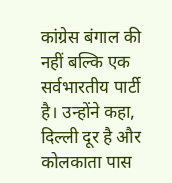कांग्रेस बंगाल की नहीं बल्कि एक सर्वभारतीय पार्टी है। उन्होंने कहा, दिल्ली दूर है और कोलकाता पास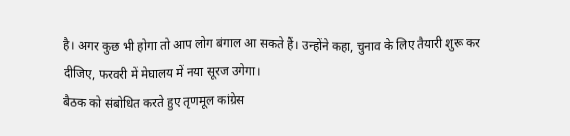है। अगर कुछ भी होगा तो आप लोग बंगाल आ सकते हैं। उन्होंने कहा, चुनाव के लिए तैयारी शुरू कर दीजिए, फरवरी में मेघालय में नया सूरज उगेगा।
बैठक को संबोधित करते हुए तृणमूल कांग्रेस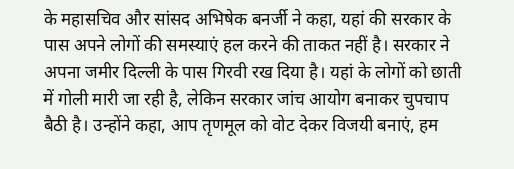के महासचिव और सांसद अभिषेक बनर्जी ने कहा, यहां की सरकार के पास अपने लोगों की समस्याएं हल करने की ताकत नहीं है। सरकार ने अपना जमीर दिल्ली के पास गिरवी रख दिया है। यहां के लोगों को छाती में गोली मारी जा रही है, लेकिन सरकार जांच आयोग बनाकर चुपचाप बैठी है। उन्होंने कहा, आप तृणमूल को वोट देकर विजयी बनाएं, हम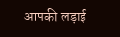आपकी लड़ाई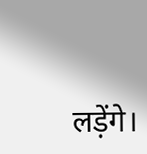लड़ेंगे।